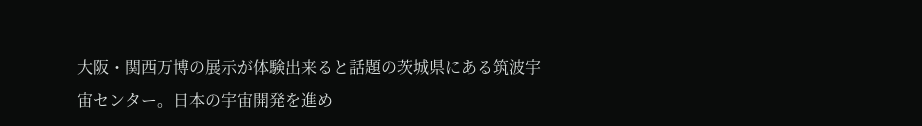大阪・関西万博の展示が体験出来ると話題の茨城県にある筑波宇宙センター。日本の宇宙開発を進め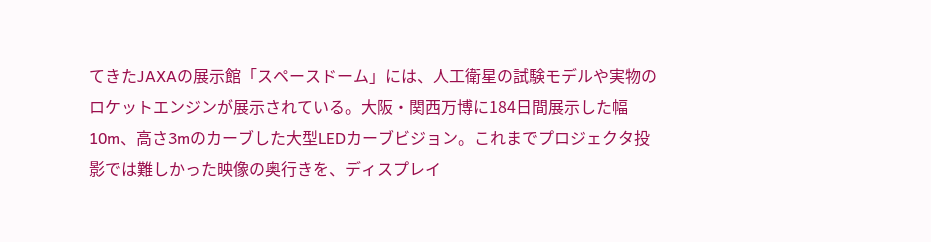てきたJAXAの展示館「スペースドーム」には、人工衛星の試験モデルや実物のロケットエンジンが展示されている。大阪・関西万博に184日間展示した幅10m、高さ3mのカーブした大型LEDカーブビジョン。これまでプロジェクタ投影では難しかった映像の奥行きを、ディスプレイ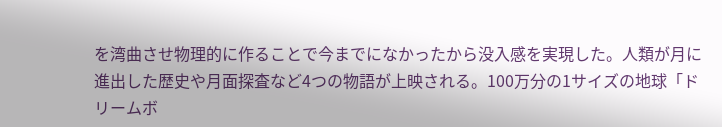を湾曲させ物理的に作ることで今までになかったから没入感を実現した。人類が月に進出した歴史や月面探査など4つの物語が上映される。100万分の1サイズの地球「ドリームボ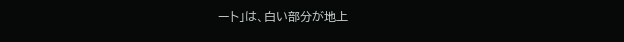ート」は、白い部分が地上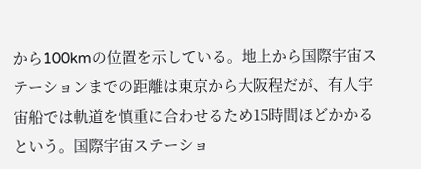から100kmの位置を示している。地上から国際宇宙ステーションまでの距離は東京から大阪程だが、有人宇宙船では軌道を慎重に合わせるため15時間ほどかかるという。国際宇宙ステーショ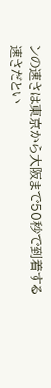ンの速さは東京から大阪まで50秒で到着する速さだとい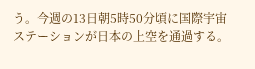う。今週の13日朝5時50分頃に国際宇宙ステーションが日本の上空を通過する。